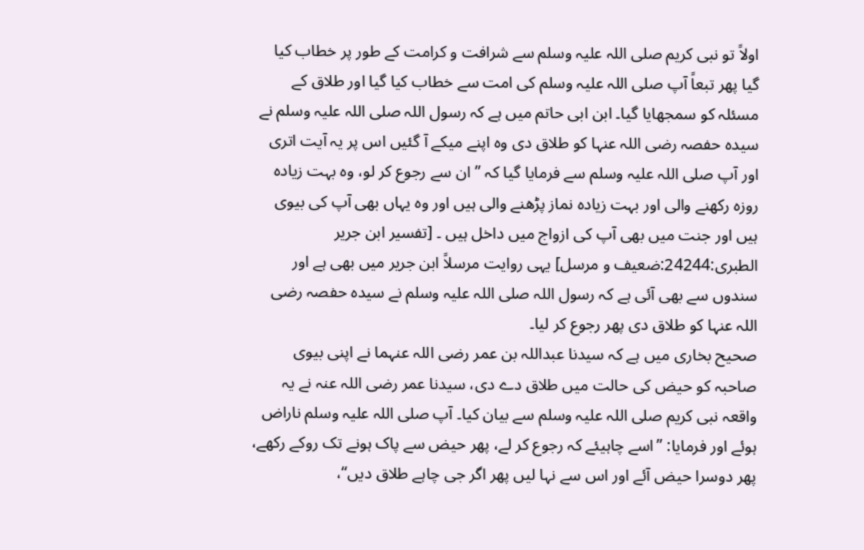اولاً تو نبی کریم صلی اللہ علیہ وسلم سے شرافت و کرامت کے طور پر خطاب کیا گیا پھر تبعاً آپ صلی اللہ علیہ وسلم کی امت سے خطاب کیا گیا اور طلاق کے مسئلہ کو سمجھایا گیا۔ ابن ابی حاتم میں ہے کہ رسول اللہ صلی اللہ علیہ وسلم نے سیدہ حفصہ رضی اللہ عنہا کو طلاق دی وہ اپنے میکے آ گئیں اس پر یہ آیت اتری اور آپ صلی اللہ علیہ وسلم سے فرمایا گیا کہ ” ان سے رجوع کر لو، وہ بہت زیادہ روزہ رکھنے والی اور بہت زیادہ نماز پڑھنے والی ہیں اور وہ یہاں بھی آپ کی بیوی ہیں اور جنت میں بھی آپ کی ازواج میں داخل ہیں ۔ [تفسیر ابن جریر الطبری:24244:ضعیف و مرسل] یہی روایت مرسلاً ابن جریر میں بھی ہے اور سندوں سے بھی آئی ہے کہ رسول اللہ صلی اللہ علیہ وسلم نے سیدہ حفصہ رضی اللہ عنہا کو طلاق دی پھر رجوع کر لیا۔
صحیح بخاری میں ہے کہ سیدنا عبداللہ بن عمر رضی اللہ عنہما نے اپنی بیوی صاحبہ کو حیض کی حالت میں طلاق دے دی، سیدنا عمر رضی اللہ عنہ نے یہ واقعہ نبی کریم صلی اللہ علیہ وسلم سے بیان کیا۔ آپ صلی اللہ علیہ وسلم ناراض ہوئے اور فرمایا: ”اسے چاہیئے کہ رجوع کر لے، پھر حیض سے پاک ہونے تک روکے رکھے، پھر دوسرا حیض آئے اور اس سے نہا لیں پھر اگر جی چاہے طلاق دیں“،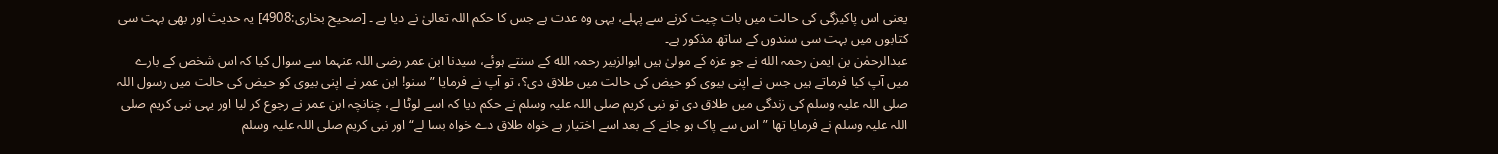یعنی اس پاکیزگی کی حالت میں بات چیت کرنے سے پہلے، یہی وہ عدت ہے جس کا حکم اللہ تعالیٰ نے دیا ہے ۔ [صحیح بخاری:4908] یہ حدیث اور بھی بہت سی کتابوں میں بہت سی سندوں کے ساتھ مذکور ہے۔
عبدالرحمٰن بن ایمن رحمہ الله نے جو عزہ کے مولیٰ ہیں ابوالزبیر رحمہ الله کے سنتے ہوئے، سیدنا ابن عمر رضی اللہ عنہما سے سوال کیا کہ اس شخص کے بارے میں آپ کیا فرماتے ہیں جس نے اپنی بیوی کو حیض کی حالت میں طلاق دی؟، تو آپ نے فرمایا ”سنو! ابن عمر نے اپنی بیوی کو حیض کی حالت میں رسول اللہ صلی اللہ علیہ وسلم کی زندگی میں طلاق دی تو نبی کریم صلی اللہ علیہ وسلم نے حکم دیا کہ اسے لوٹا لے، چنانچہ ابن عمر نے رجوع کر لیا اور یہی نبی کریم صلی اللہ علیہ وسلم نے فرمایا تھا ”اس سے پاک ہو جانے کے بعد اسے اختیار ہے خواہ طلاق دے خواہ بسا لے“ اور نبی کریم صلی اللہ علیہ وسلم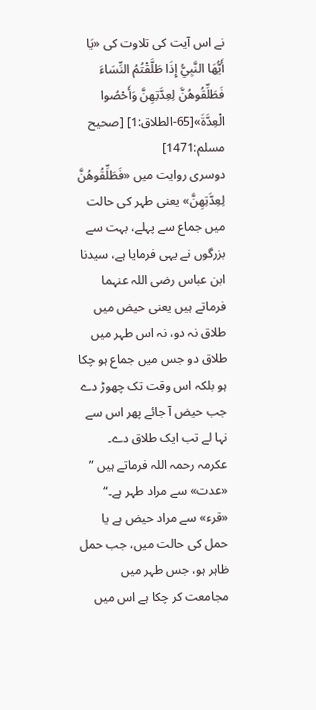نے اس آیت کی تلاوت کی «يَا أَيُّهَا النَّبِيُّ إِذَا طَلَّقْتُمُ النِّسَاءَ فَطَلِّقُوهُنَّ لِعِدَّتِهِنَّ وَأَحْصُوا الْعِدَّةَ»[65-الطلاق:1] [صحیح مسلم:1471]
دوسری روایت میں «فَطَلِّقُوهُنَّ لِعِدَّتِهِنَّ» یعنی طہر کی حالت میں جماع سے پہلے، بہت سے بزرگوں نے یہی فرمایا ہے، سیدنا ابن عباس رضی اللہ عنہما فرماتے ہیں یعنی حیض میں طلاق نہ دو، نہ اس طہر میں طلاق دو جس میں جماع ہو چکا ہو بلکہ اس وقت تک چھوڑ دے جب حیض آ جائے پھر اس سے نہا لے تب ایک طلاق دے۔
عکرمہ رحمہ اللہ فرماتے ہیں ” «عدت» سے مراد طہر ہے۔“ «قرء» سے مراد حیض ہے یا حمل کی حالت میں، جب حمل ظاہر ہو، جس طہر میں مجامعت کر چکا ہے اس میں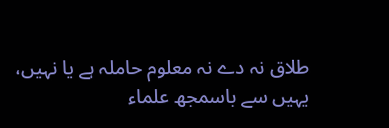طلاق نہ دے نہ معلوم حاملہ ہے یا نہیں، یہیں سے باسمجھ علماء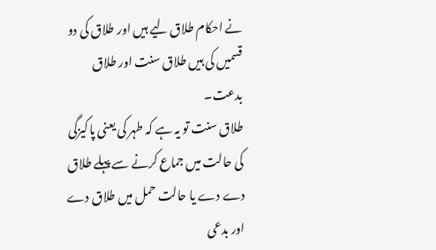نے احکام طلاق لیے ہیں اور طلاق کی دو قسمیں کی ہیں طلاق سنت اور طلاق بدعت۔
طلاق سنت تو یہ ہے کہ طہر کی یعنی پاکیزگی کی حالت میں جماع کرنے سے پہلے طلاق دے دے یا حالت حمل میں طلاق دے اور بدعی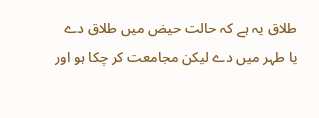طلاق یہ ہے کہ حالت حیض میں طلاق دے یا طہر میں دے لیکن مجامعت کر چکا ہو اور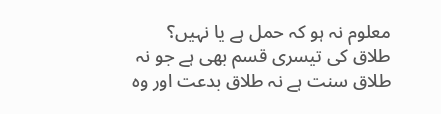معلوم نہ ہو کہ حمل ہے یا نہیں؟
طلاق کی تیسری قسم بھی ہے جو نہ طلاق سنت ہے نہ طلاق بدعت اور وہ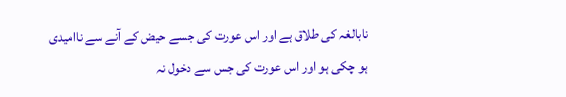نابالغہ کی طلاق ہے اور اس عورت کی جسے حیض کے آنے سے ناامیدی ہو چکی ہو اور اس عورت کی جس سے دخول نہ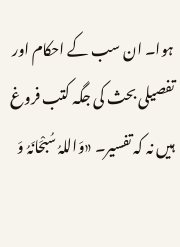ہوا۔ ان سب کے احکام اور تفصیلی بحث کی جگہ کتب فروغ ہیں نہ کہ تفسیر۔ «وَاللہُ سُبْحَانَہُ وَ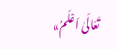تَعَالَىٰ اَعْلَمُ»